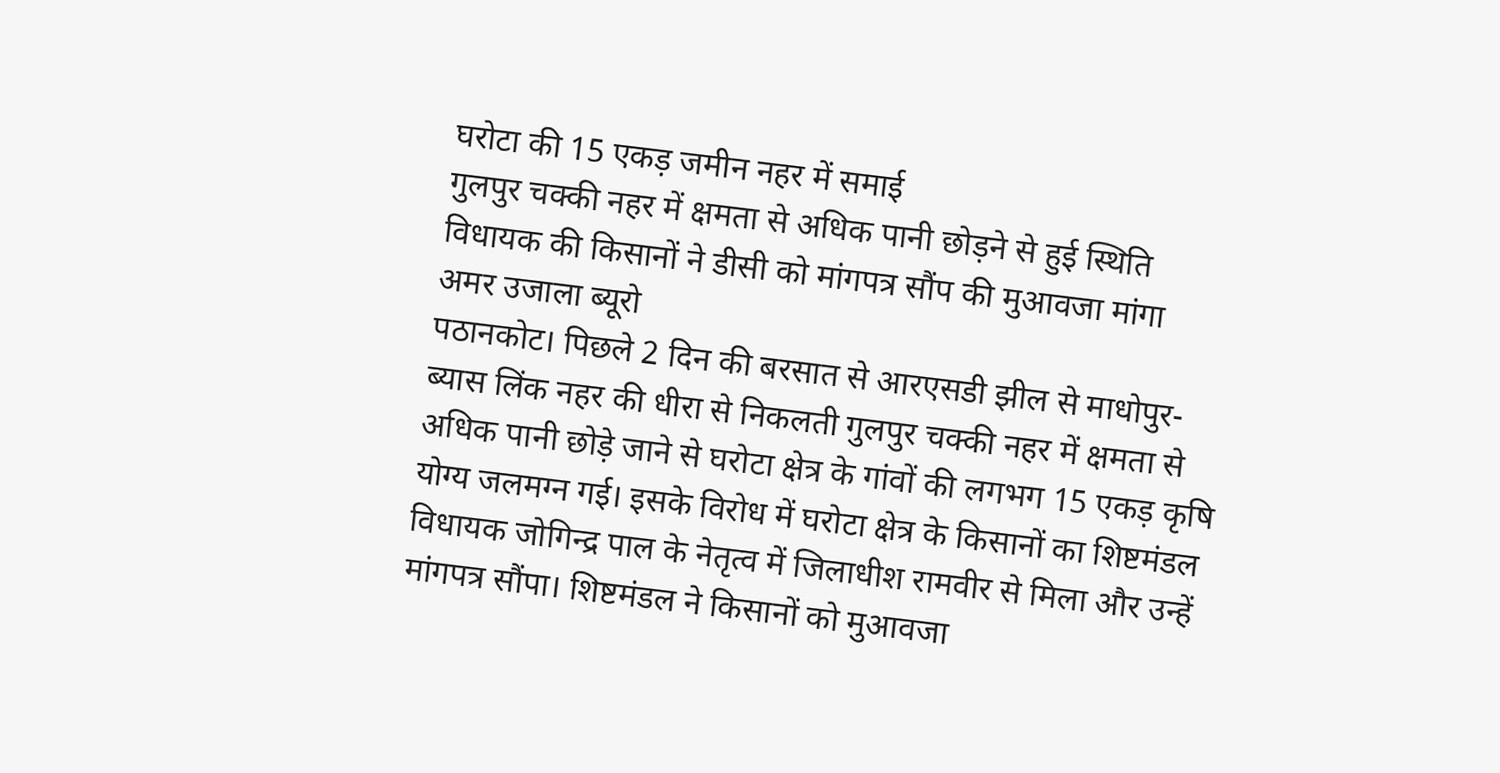घरोटा की 15 एकड़ जमीन नहर में समाई
गुलपुर चक्की नहर में क्षमता से अधिक पानी छोड़ने से हुई स्थिति
विधायक की किसानों ने डीसी को मांगपत्र सौंप की मुआवजा मांगा
अमर उजाला ब्यूरो
पठानकोट। पिछले 2 दिन की बरसात से आरएसडी झील से माधोपुर-ब्यास लिंक नहर की धीरा से निकलती गुलपुर चक्की नहर में क्षमता से अधिक पानी छोड़े जाने से घरोटा क्षेत्र के गांवों की लगभग 15 एकड़ कृषि योग्य जलमग्न गई। इसके विरोध में घरोटा क्षेत्र के किसानों का शिष्टमंडल विधायक जोगिन्द्र पाल के नेतृत्व में जिलाधीश रामवीर से मिला और उन्हें मांगपत्र सौंपा। शिष्टमंडल ने किसानों को मुआवजा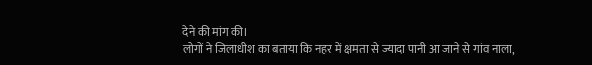देने की मांग की।
लोगों ने जिलाधीश का बताया कि नहर में क्षमता से ज्यादा पानी आ जाने से गांव नाला,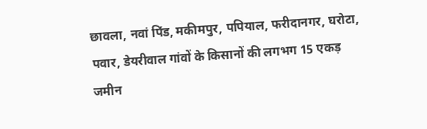छावला, नवां पिंड, मकीमपुर, पपियाल, फरीदानगर, घरोटा, पवार, डेयरीवाल गांवों के किसानों की लगभग 15 एकड़ जमीन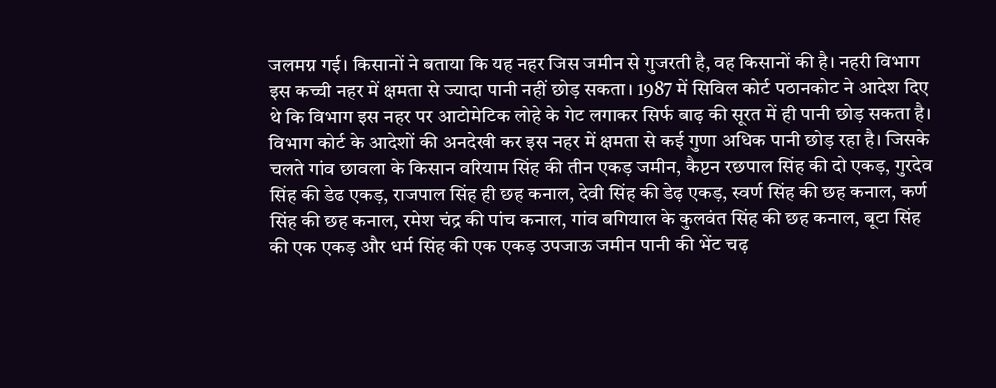जलमग्न गई। किसानों ने बताया कि यह नहर जिस जमीन से गुजरती है, वह किसानों की है। नहरी विभाग इस कच्ची नहर में क्षमता से ज्यादा पानी नहीं छोड़ सकता। 1987 में सिविल कोर्ट पठानकोट ने आदेश दिए थे कि विभाग इस नहर पर आटोमेटिक लोहे के गेट लगाकर सिर्फ बाढ़ की सूरत में ही पानी छोड़ सकता है।
विभाग कोर्ट के आदेशों की अनदेखी कर इस नहर में क्षमता से कई गुणा अधिक पानी छोड़ रहा है। जिसके चलते गांव छावला के किसान वरियाम सिंह की तीन एकड़ जमीन, कैप्टन रछपाल सिंह की दो एकड़, गुरदेव सिंह की डेढ एकड़, राजपाल सिंह ही छह कनाल, देवी सिंह की डेढ़ एकड़, स्वर्ण सिंह की छह कनाल, कर्ण सिंह की छह कनाल, रमेश चंद्र की पांच कनाल, गांव बगियाल के कुलवंत सिंह की छह कनाल, बूटा सिंह की एक एकड़ और धर्म सिंह की एक एकड़ उपजाऊ जमीन पानी की भेंट चढ़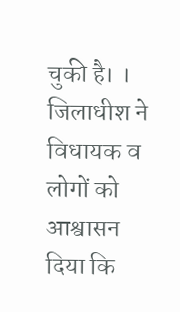चुकी है। । जिलाधीश ने विधायक व लोगों को आश्वासन दिया कि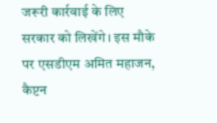जरूरी कार्रवाई के लिए सरकार को लिखेंगे। इस मौके पर एसडीएम अमित महाजन, कैप्टन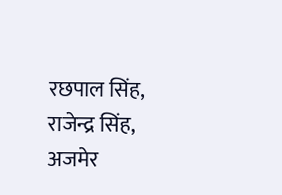रछपाल सिंह, राजेन्द्र सिंह, अजमेर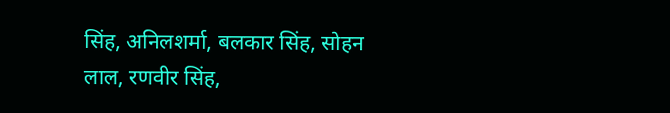सिंह, अनिलशर्मा, बलकार सिंह, सोहन लाल, रणवीर सिंह,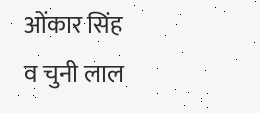ओंकार सिंह व चुनी लाल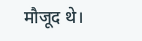मौजूद थे।